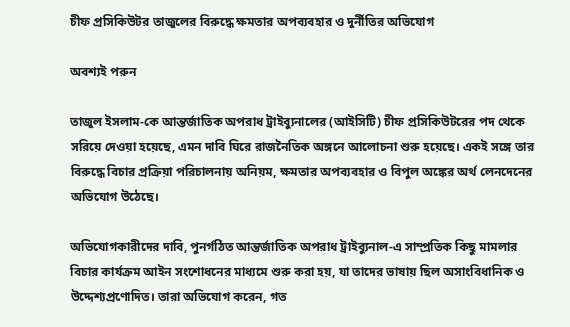চীফ প্রসিকিউটর তাজুলের বিরুদ্ধে ক্ষমতার অপব্যবহার ও দুর্নীতির অভিযোগ

অবশ্যই পরুন

তাজুল ইসলাম-কে আন্তর্জাতিক অপরাধ ট্রাইব্যুনালের (আইসিটি) চীফ প্রসিকিউটরের পদ থেকে সরিয়ে দেওয়া হয়েছে, এমন দাবি ঘিরে রাজনৈতিক অঙ্গনে আলোচনা শুরু হয়েছে। একই সঙ্গে তার বিরুদ্ধে বিচার প্রক্রিয়া পরিচালনায় অনিয়ম, ক্ষমতার অপব্যবহার ও বিপুল অঙ্কের অর্থ লেনদেনের অভিযোগ উঠেছে।

অভিযোগকারীদের দাবি, পুনর্গঠিত আন্তর্জাতিক অপরাধ ট্রাইব্যুনাল-এ সাম্প্রতিক কিছু মামলার বিচার কার্যক্রম আইন সংশোধনের মাধ্যমে শুরু করা হয়, যা তাদের ভাষায় ছিল অসাংবিধানিক ও উদ্দেশ্যপ্রণোদিত। তারা অভিযোগ করেন, গত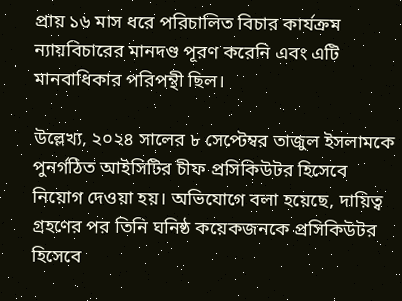প্রায় ১৬ মাস ধরে পরিচালিত বিচার কার্যক্রম ন্যায়বিচারের মানদণ্ড পূরণ করেনি এবং এটি মানবাধিকার পরিপন্থী ছিল।

উল্লেখ্য, ২০২৪ সালের ৮ সেপ্টেম্বর তাজুল ইসলামকে পুনর্গঠিত আইসিটির চীফ প্রসিকিউটর হিসেবে নিয়োগ দেওয়া হয়। অভিযোগে বলা হয়েছে, দায়িত্ব গ্রহণের পর তিনি ঘনিষ্ঠ কয়েকজনকে প্রসিকিউটর হিসেবে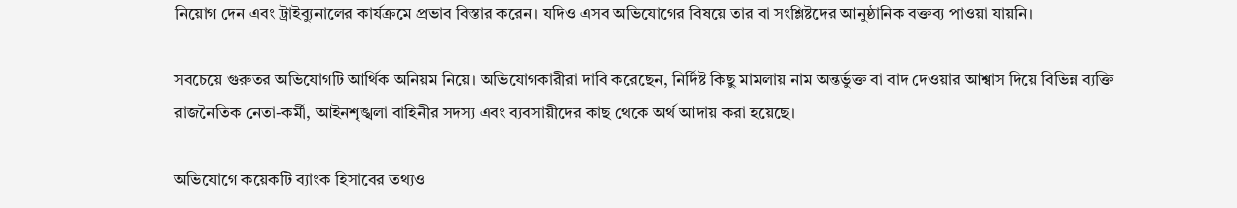নিয়োগ দেন এবং ট্রাইব্যুনালের কার্যক্রমে প্রভাব বিস্তার করেন। যদিও এসব অভিযোগের বিষয়ে তার বা সংশ্লিষ্টদের আনুষ্ঠানিক বক্তব্য পাওয়া যায়নি।

সবচেয়ে গুরুতর অভিযোগটি আর্থিক অনিয়ম নিয়ে। অভিযোগকারীরা দাবি করেছেন, নির্দিষ্ট কিছু মামলায় নাম অন্তর্ভুক্ত বা বাদ দেওয়ার আশ্বাস দিয়ে বিভিন্ন ব্যক্তি রাজনৈতিক নেতা-কর্মী, আইনশৃঙ্খলা বাহিনীর সদস্য এবং ব্যবসায়ীদের কাছ থেকে অর্থ আদায় করা হয়েছে।

অভিযোগে কয়েকটি ব্যাংক হিসাবের তথ্যও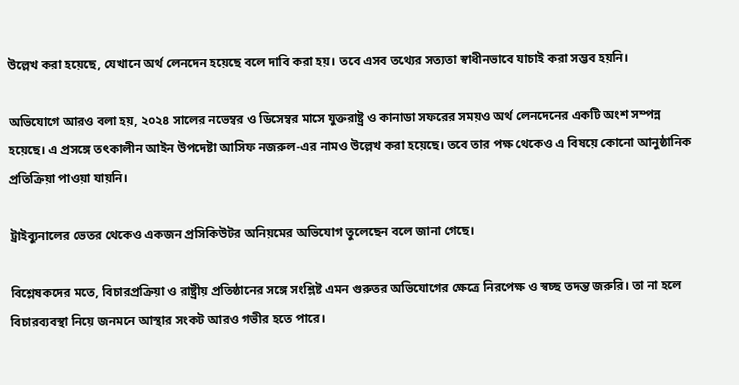উল্লেখ করা হয়েছে, যেখানে অর্থ লেনদেন হয়েছে বলে দাবি করা হয়। তবে এসব তথ্যের সত্যতা স্বাধীনভাবে যাচাই করা সম্ভব হয়নি।

অভিযোগে আরও বলা হয়, ২০২৪ সালের নভেম্বর ও ডিসেম্বর মাসে যুক্তরাষ্ট্র ও কানাডা সফরের সময়ও অর্থ লেনদেনের একটি অংশ সম্পন্ন হয়েছে। এ প্রসঙ্গে তৎকালীন আইন উপদেষ্টা আসিফ নজরুল-এর নামও উল্লেখ করা হয়েছে। তবে তার পক্ষ থেকেও এ বিষয়ে কোনো আনুষ্ঠানিক প্রতিক্রিয়া পাওয়া যায়নি।

ট্রাইব্যুনালের ভেতর থেকেও একজন প্রসিকিউটর অনিয়মের অভিযোগ তুলেছেন বলে জানা গেছে।

বিশ্লেষকদের মতে, বিচারপ্রক্রিয়া ও রাষ্ট্রীয় প্রতিষ্ঠানের সঙ্গে সংশ্লিষ্ট এমন গুরুতর অভিযোগের ক্ষেত্রে নিরপেক্ষ ও স্বচ্ছ তদন্ত জরুরি। তা না হলে বিচারব্যবস্থা নিয়ে জনমনে আস্থার সংকট আরও গভীর হতে পারে।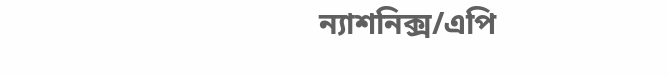ন্যাশনিক্স/এপি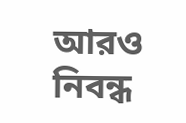আরও নিবন্ধ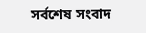সর্বশেষ সংবাদ